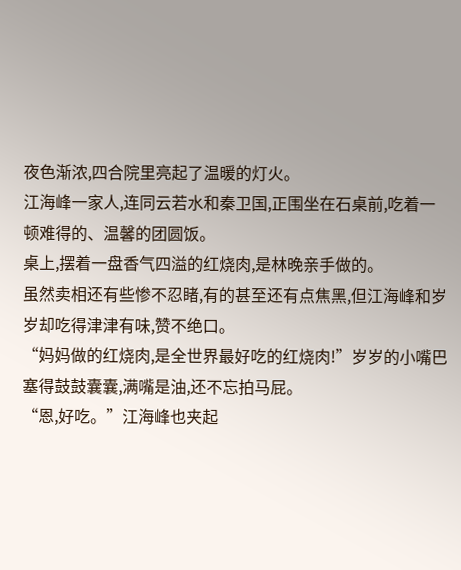夜色渐浓,四合院里亮起了温暖的灯火。
江海峰一家人,连同云若水和秦卫国,正围坐在石桌前,吃着一顿难得的、温馨的团圆饭。
桌上,摆着一盘香气四溢的红烧肉,是林晚亲手做的。
虽然卖相还有些惨不忍睹,有的甚至还有点焦黑,但江海峰和岁岁却吃得津津有味,赞不绝口。
“妈妈做的红烧肉,是全世界最好吃的红烧肉!”岁岁的小嘴巴塞得鼓鼓囊囊,满嘴是油,还不忘拍马屁。
“恩,好吃。”江海峰也夹起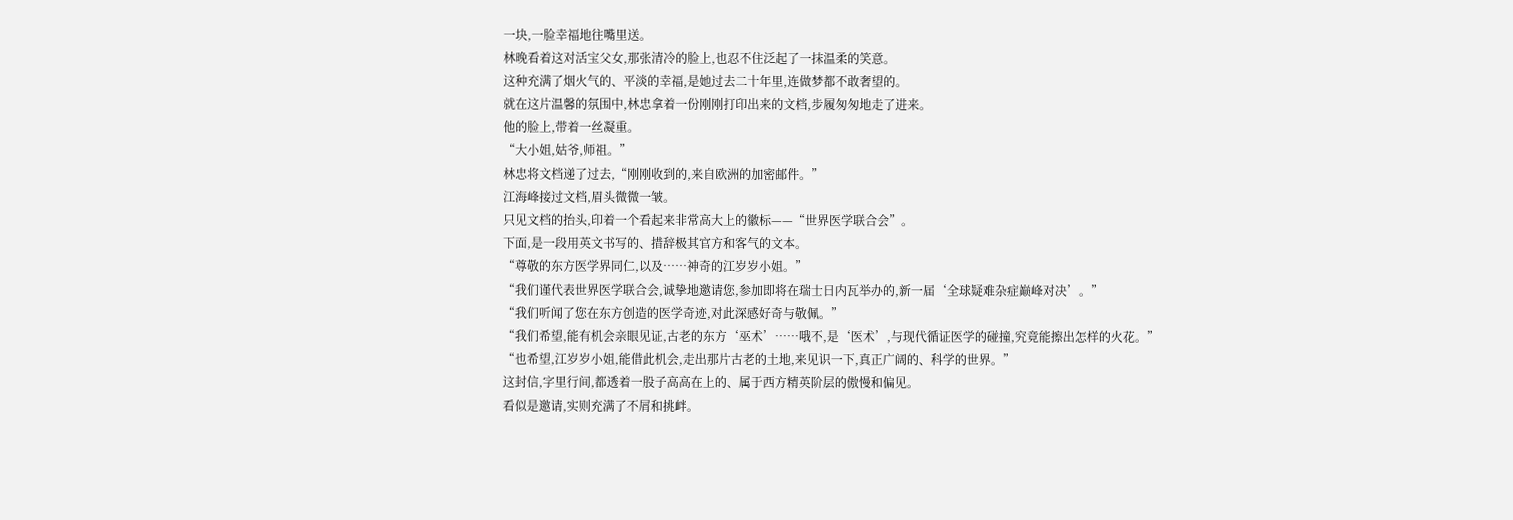一块,一脸幸福地往嘴里送。
林晚看着这对活宝父女,那张清冷的脸上,也忍不住泛起了一抹温柔的笑意。
这种充满了烟火气的、平淡的幸福,是她过去二十年里,连做梦都不敢奢望的。
就在这片温馨的氛围中,林忠拿着一份刚刚打印出来的文档,步履匆匆地走了进来。
他的脸上,带着一丝凝重。
“大小姐,姑爷,师祖。”
林忠将文档递了过去,“刚刚收到的,来自欧洲的加密邮件。”
江海峰接过文档,眉头微微一皱。
只见文档的抬头,印着一个看起来非常高大上的徽标——“世界医学联合会”。
下面,是一段用英文书写的、措辞极其官方和客气的文本。
“尊敬的东方医学界同仁,以及……神奇的江岁岁小姐。”
“我们谨代表世界医学联合会,诚挚地邀请您,参加即将在瑞士日内瓦举办的,新一届‘全球疑难杂症巅峰对决’。”
“我们听闻了您在东方创造的医学奇迹,对此深感好奇与敬佩。”
“我们希望,能有机会亲眼见证,古老的东方‘巫术’……哦不,是‘医术’,与现代循证医学的碰撞,究竟能擦出怎样的火花。”
“也希望,江岁岁小姐,能借此机会,走出那片古老的土地,来见识一下,真正广阔的、科学的世界。”
这封信,字里行间,都透着一股子高高在上的、属于西方精英阶层的傲慢和偏见。
看似是邀请,实则充满了不屑和挑衅。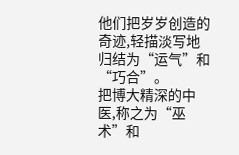他们把岁岁创造的奇迹,轻描淡写地归结为“运气”和“巧合”。
把博大精深的中医,称之为“巫术”和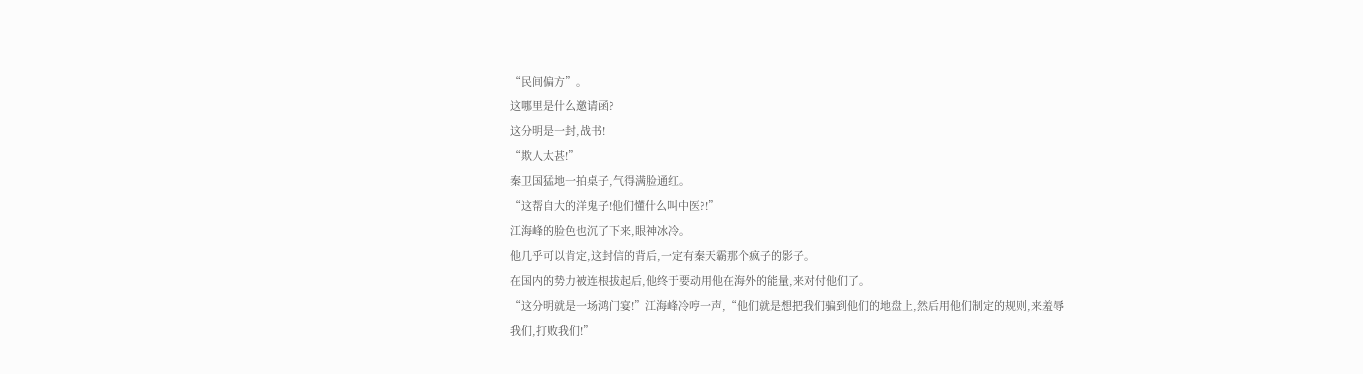“民间偏方”。
这哪里是什么邀请函?
这分明是一封,战书!
“欺人太甚!”
秦卫国猛地一拍桌子,气得满脸通红。
“这帮自大的洋鬼子!他们懂什么叫中医?!”
江海峰的脸色也沉了下来,眼神冰冷。
他几乎可以肯定,这封信的背后,一定有秦天霸那个疯子的影子。
在国内的势力被连根拔起后,他终于要动用他在海外的能量,来对付他们了。
“这分明就是一场鸿门宴!”江海峰冷哼一声,“他们就是想把我们骗到他们的地盘上,然后用他们制定的规则,来羞辱我们,打败我们!”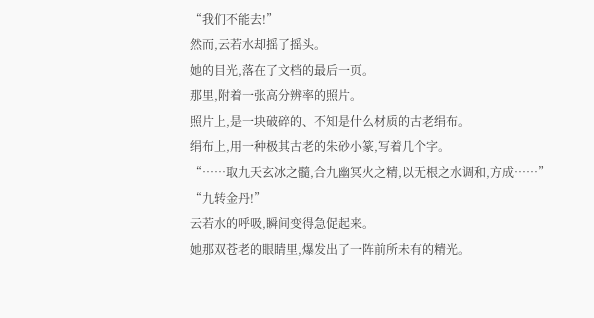“我们不能去!”
然而,云若水却摇了摇头。
她的目光,落在了文档的最后一页。
那里,附着一张高分辨率的照片。
照片上,是一块破碎的、不知是什么材质的古老绢布。
绢布上,用一种极其古老的朱砂小篆,写着几个字。
“……取九天玄冰之髓,合九幽冥火之精,以无根之水调和,方成……”
“九转金丹!”
云若水的呼吸,瞬间变得急促起来。
她那双苍老的眼睛里,爆发出了一阵前所未有的精光。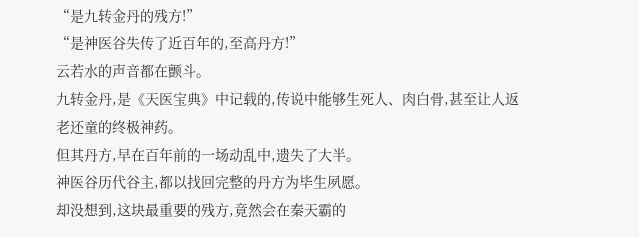“是九转金丹的残方!”
“是神医谷失传了近百年的,至高丹方!”
云若水的声音都在颤斗。
九转金丹,是《天医宝典》中记载的,传说中能够生死人、肉白骨,甚至让人返老还童的终极神药。
但其丹方,早在百年前的一场动乱中,遗失了大半。
神医谷历代谷主,都以找回完整的丹方为毕生夙愿。
却没想到,这块最重要的残方,竟然会在秦天霸的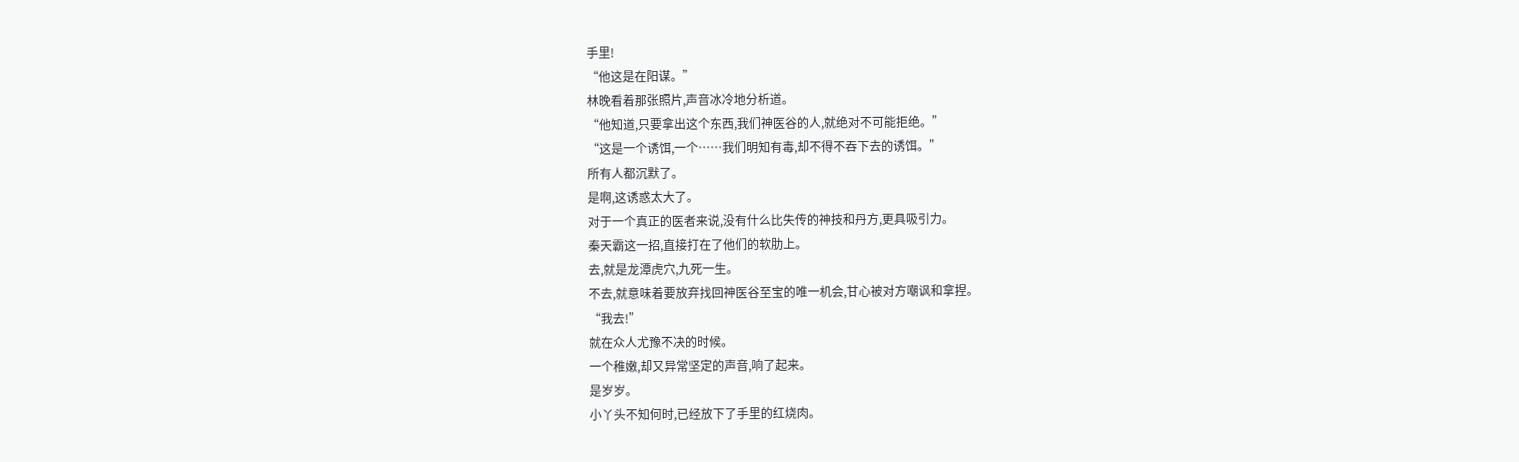手里!
“他这是在阳谋。”
林晚看着那张照片,声音冰冷地分析道。
“他知道,只要拿出这个东西,我们神医谷的人,就绝对不可能拒绝。”
“这是一个诱饵,一个……我们明知有毒,却不得不吞下去的诱饵。”
所有人都沉默了。
是啊,这诱惑太大了。
对于一个真正的医者来说,没有什么比失传的神技和丹方,更具吸引力。
秦天霸这一招,直接打在了他们的软肋上。
去,就是龙潭虎穴,九死一生。
不去,就意味着要放弃找回神医谷至宝的唯一机会,甘心被对方嘲讽和拿捏。
“我去!”
就在众人尤豫不决的时候。
一个稚嫩,却又异常坚定的声音,响了起来。
是岁岁。
小丫头不知何时,已经放下了手里的红烧肉。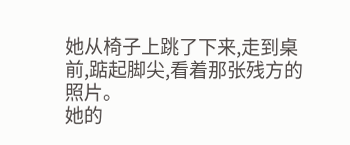她从椅子上跳了下来,走到桌前,踮起脚尖,看着那张残方的照片。
她的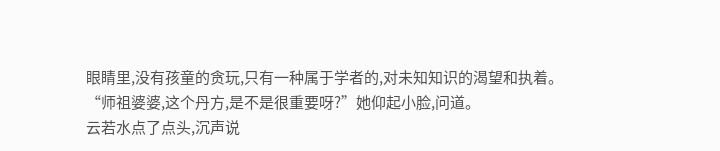眼睛里,没有孩童的贪玩,只有一种属于学者的,对未知知识的渴望和执着。
“师祖婆婆,这个丹方,是不是很重要呀?”她仰起小脸,问道。
云若水点了点头,沉声说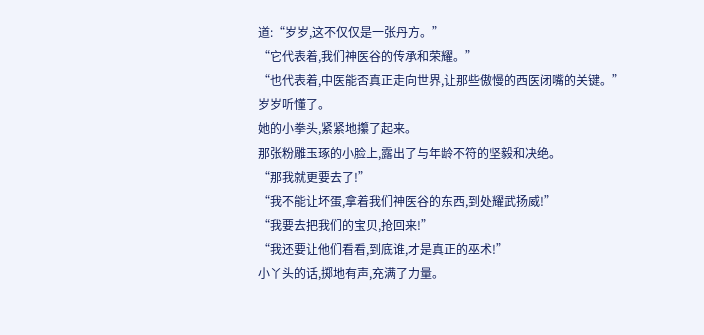道:“岁岁,这不仅仅是一张丹方。”
“它代表着,我们神医谷的传承和荣耀。”
“也代表着,中医能否真正走向世界,让那些傲慢的西医闭嘴的关键。”
岁岁听懂了。
她的小拳头,紧紧地攥了起来。
那张粉雕玉琢的小脸上,露出了与年龄不符的坚毅和决绝。
“那我就更要去了!”
“我不能让坏蛋,拿着我们神医谷的东西,到处耀武扬威!”
“我要去把我们的宝贝,抢回来!”
“我还要让他们看看,到底谁,才是真正的巫术!”
小丫头的话,掷地有声,充满了力量。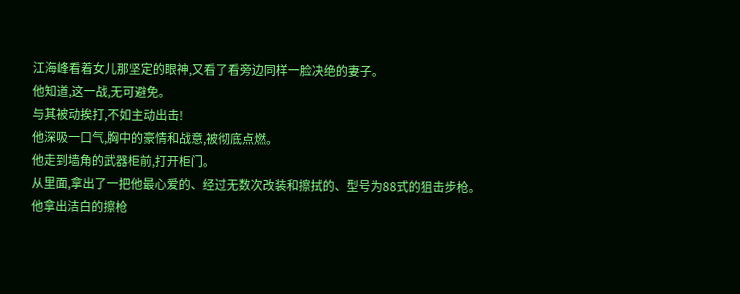江海峰看着女儿那坚定的眼神,又看了看旁边同样一脸决绝的妻子。
他知道,这一战,无可避免。
与其被动挨打,不如主动出击!
他深吸一口气,胸中的豪情和战意,被彻底点燃。
他走到墙角的武器柜前,打开柜门。
从里面,拿出了一把他最心爱的、经过无数次改装和擦拭的、型号为88式的狙击步枪。
他拿出洁白的擦枪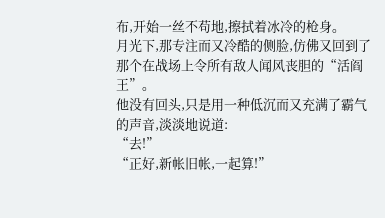布,开始一丝不苟地,擦拭着冰冷的枪身。
月光下,那专注而又冷酷的侧脸,仿佛又回到了那个在战场上令所有敌人闻风丧胆的“活阎王”。
他没有回头,只是用一种低沉而又充满了霸气的声音,淡淡地说道:
“去!”
“正好,新帐旧帐,一起算!”